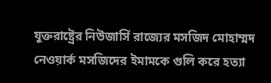যুক্তরাষ্ট্রের নিউজার্সি রাজ্যের মসজিদ মোহাম্মদ নেওয়ার্ক মসজিদের ইমামকে গুলি করে হত্যা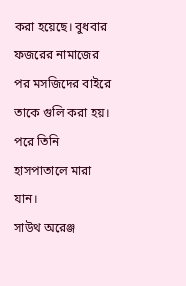করা হয়েছে। বুধবার ফজরের নামাজের পর মসজিদের বাইরে তাকে গুলি করা হয়। পরে তিনি হাসপাতালে মারা যান।
সাউথ অরেঞ্জ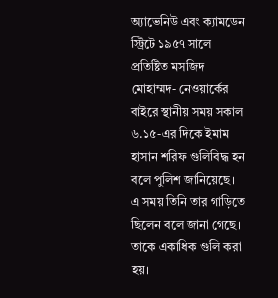অ্যাভেনিউ এবং ক্যামডেন স্ট্রিটে ১৯৫৭ সালে প্রতিষ্টিত মসজিদ মোহাম্মদ- নেওয়ার্কের বাইরে স্থানীয় সময় সকাল ৬.১৫-এর দিকে ইমাম হাসান শরিফ গুলিবিদ্ধ হন বলে পুলিশ জানিয়েছে। এ সময় তিনি তার গাড়িতে ছিলেন বলে জানা গেছে। তাকে একাধিক গুলি করা হয়।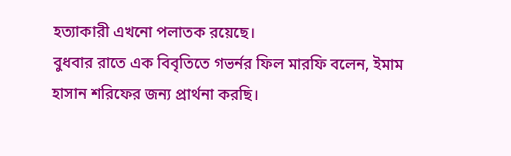হত্যাকারী এখনো পলাতক রয়েছে।
বুধবার রাতে এক বিবৃতিতে গভর্নর ফিল মারফি বলেন, ইমাম হাসান শরিফের জন্য প্রার্থনা করছি।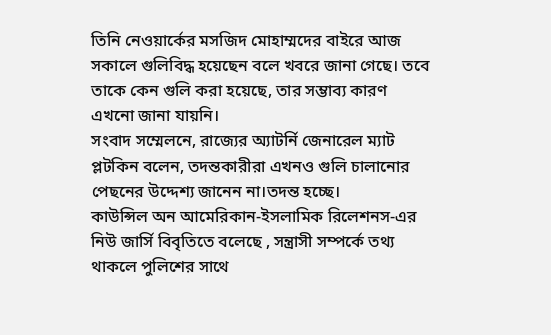তিনি নেওয়ার্কের মসজিদ মোহাম্মদের বাইরে আজ সকালে গুলিবিদ্ধ হয়েছেন বলে খবরে জানা গেছে। তবে তাকে কেন গুলি করা হয়েছে, তার সম্ভাব্য কারণ এখনো জানা যায়নি।
সংবাদ সম্মেলনে, রাজ্যের অ্যাটর্নি জেনারেল ম্যাট প্লটকিন বলেন, তদন্তকারীরা এখনও গুলি চালানোর পেছনের উদ্দেশ্য জানেন না।তদন্ত হচ্ছে।
কাউন্সিল অন আমেরিকান-ইসলামিক রিলেশনস-এর নিউ জার্সি বিবৃতিতে বলেছে , সন্ত্রাসী সম্পর্কে তথ্য থাকলে পুলিশের সাথে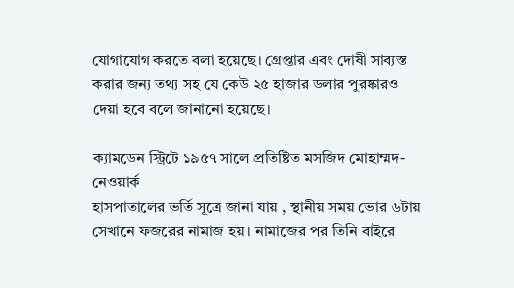যোগাযোগ করতে বলা হয়েছে। গ্রেপ্তার এবং দোষী সাব্যস্ত করার জন্য তথ্য সহ যে কেউ ২৫ হাজার ডলার পুরষ্কারও দেয়া হবে বলে জানানো হয়েছে।

ক্যামডেন স্ট্রিটে ১৯৫৭ সালে প্রতিষ্টিত মসজিদ মোহাম্মদ- নেওয়ার্ক
হাসপাতালের ভর্তি সূত্রে জানা যায় , স্থানীয় সময় ভোর ৬টায় সেখানে ফজরের নামাজ হয়। নামাজের পর তিনি বাইরে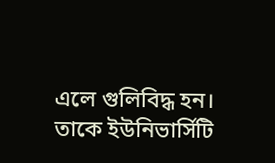এলে গুলিবিদ্ধ হন। তাকে ইউনিভার্সিটি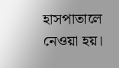হাসপাতালে নেওয়া হয়।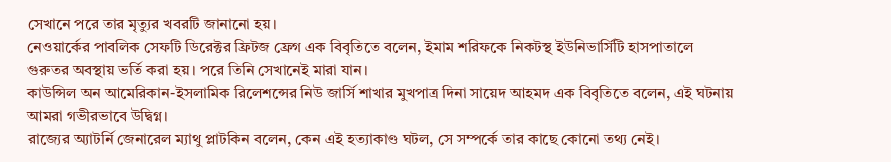সেখানে পরে তার মৃত্যুর খবরটি জানানো হয়।
নেওয়ার্কের পাবলিক সেফটি ডিরেক্টর ফ্রিটজ ফ্রেগ এক বিবৃতিতে বলেন, ইমাম শরিফকে নিকটস্থ ইউনিভার্সিটি হাসপাতালে গুরুতর অবস্থায় ভর্তি করা হয়। পরে তিনি সেখানেই মারা যান।
কাউন্সিল অন আমেরিকান-ইসলামিক রিলেশন্সের নিউ জার্সি শাখার মুখপাত্র দিনা সায়েদ আহমদ এক বিবৃতিতে বলেন, এই ঘটনায় আমরা গভীরভাবে উদ্বিগ্ন।
রাজ্যের অ্যাটর্নি জেনারেল ম্যাথু প্লাটকিন বলেন, কেন এই হত্যাকাণ্ড ঘটল, সে সম্পর্কে তার কাছে কোনো তথ্য নেই।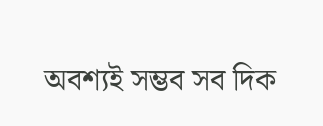অবশ্যই সম্ভব সব দিক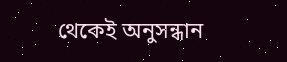থেকেই অনুসন্ধান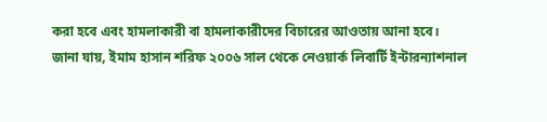করা হবে এবং হামলাকারী বা হামলাকারীদের বিচারের আওতায় আনা হবে।
জানা যায়, ইমাম হাসান শরিফ ২০০৬ সাল থেকে নেওয়ার্ক লিবার্টি ইন্টারন্যাশনাল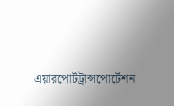এয়ারপোর্টট্রান্সপোর্টেশন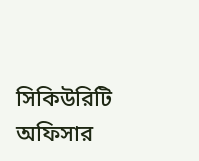সিকিউরিটি অফিসার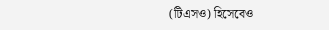(টিএসও) হিসেবেও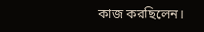কাজ করছিলেন।